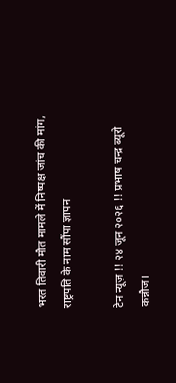भरत तिवारी मौत मामले में निष्पक्ष जांच की मांग, राष्ट्रपति के नाम सौंपा ज्ञापन

टेन न्यूज़ !! २४ जून २०२६ !! प्रभाष चन्द्र ब्यूरो
कन्नौज।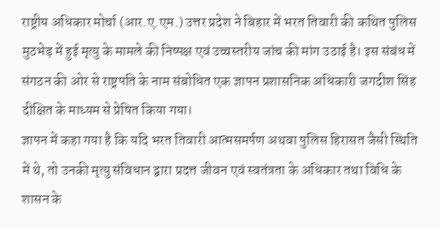राष्ट्रीय अधिकार मोर्चा (आर.ए.एम.) उत्तर प्रदेश ने बिहार में भरत तिवारी की कथित पुलिस मुठभेड़ में हुई मृत्यु के मामले की निष्पक्ष एवं उच्चस्तरीय जांच की मांग उठाई है। इस संबंध में संगठन की ओर से राष्ट्रपति के नाम संबोधित एक ज्ञापन प्रशासनिक अधिकारी जगदीश सिंह दीक्षित के माध्यम से प्रेषित किया गया।
ज्ञापन में कहा गया है कि यदि भरत तिवारी आत्मसमर्पण अथवा पुलिस हिरासत जैसी स्थिति में थे, तो उनकी मृत्यु संविधान द्वारा प्रदत्त जीवन एवं स्वतंत्रता के अधिकार तथा विधि के शासन के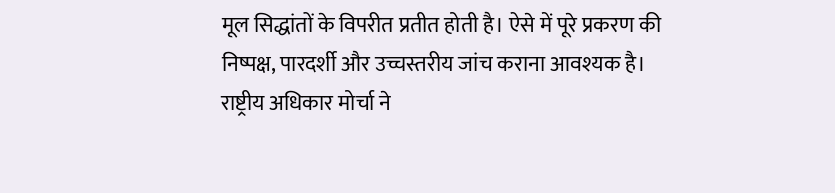मूल सिद्धांतों के विपरीत प्रतीत होती है। ऐसे में पूरे प्रकरण की निष्पक्ष, पारदर्शी और उच्चस्तरीय जांच कराना आवश्यक है।
राष्ट्रीय अधिकार मोर्चा ने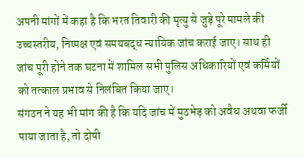अपनी मांगों में कहा है कि भरत तिवारी की मृत्यु से जुड़े पूरे मामले की उच्चस्तरीय, निष्पक्ष एवं समयबद्ध न्यायिक जांच कराई जाए। साथ ही जांच पूरी होने तक घटना में शामिल सभी पुलिस अधिकारियों एवं कर्मियों को तत्काल प्रभाव से निलंबित किया जाए।
संगठन ने यह भी मांग की है कि यदि जांच में मुठभेड़ को अवैध अथवा फर्जी पाया जाता है, तो दोषी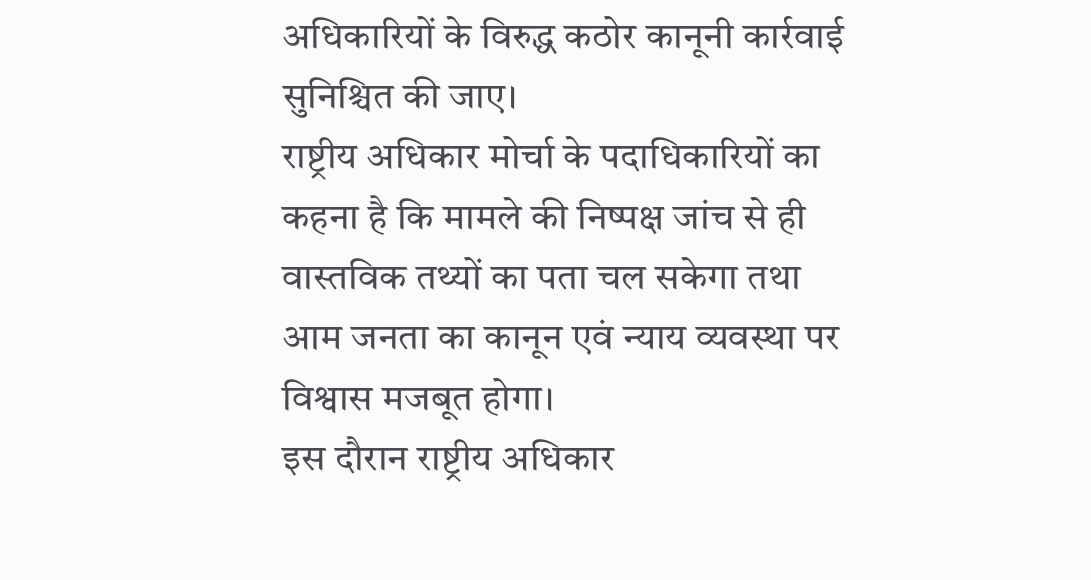अधिकारियों के विरुद्ध कठोर कानूनी कार्रवाई सुनिश्चित की जाए।
राष्ट्रीय अधिकार मोर्चा के पदाधिकारियों का कहना है कि मामले की निष्पक्ष जांच से ही वास्तविक तथ्यों का पता चल सकेगा तथा आम जनता का कानून एवं न्याय व्यवस्था पर विश्वास मजबूत होगा।
इस दौरान राष्ट्रीय अधिकार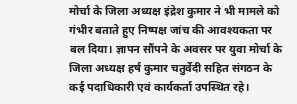मोर्चा के जिला अध्यक्ष इंद्रेश कुमार ने भी मामले को गंभीर बताते हुए निष्पक्ष जांच की आवश्यकता पर बल दिया। ज्ञापन सौंपने के अवसर पर युवा मोर्चा के जिला अध्यक्ष हर्ष कुमार चतुर्वेदी सहित संगठन के कई पदाधिकारी एवं कार्यकर्ता उपस्थित रहे।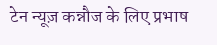टेन न्यूज़ कन्नौज के लिए प्रभाष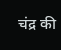चंद्र की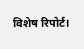विशेष रिपोर्ट।